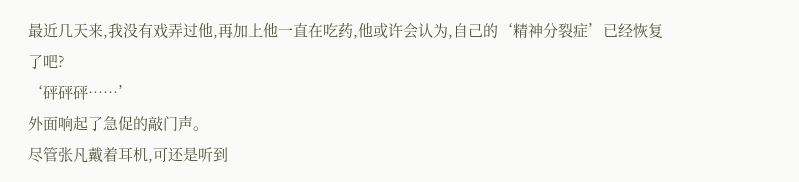最近几天来,我没有戏弄过他,再加上他一直在吃药,他或许会认为,自己的‘精神分裂症’已经恢复了吧?
‘砰砰砰……’
外面响起了急促的敲门声。
尽管张凡戴着耳机,可还是听到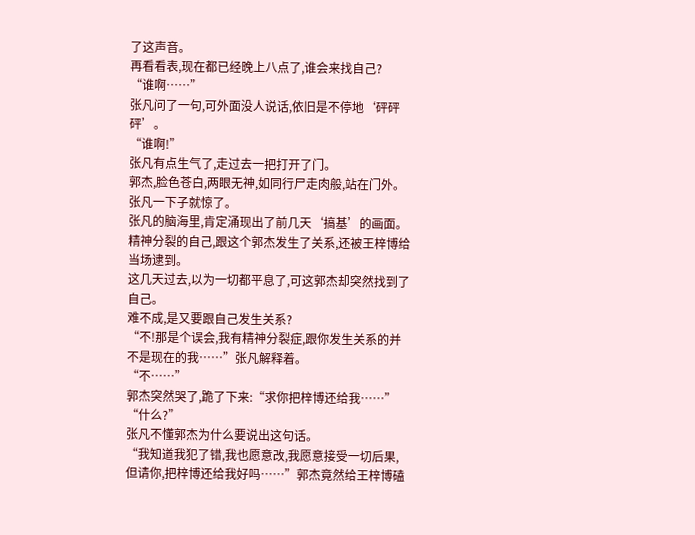了这声音。
再看看表,现在都已经晚上八点了,谁会来找自己?
“谁啊……”
张凡问了一句,可外面没人说话,依旧是不停地‘砰砰砰’。
“谁啊!”
张凡有点生气了,走过去一把打开了门。
郭杰,脸色苍白,两眼无神,如同行尸走肉般,站在门外。
张凡一下子就惊了。
张凡的脑海里,肯定涌现出了前几天‘搞基’的画面。
精神分裂的自己,跟这个郭杰发生了关系,还被王梓博给当场逮到。
这几天过去,以为一切都平息了,可这郭杰却突然找到了自己。
难不成,是又要跟自己发生关系?
“不!那是个误会,我有精神分裂症,跟你发生关系的并不是现在的我……”张凡解释着。
“不……”
郭杰突然哭了,跪了下来:“求你把梓博还给我……”
“什么?”
张凡不懂郭杰为什么要说出这句话。
“我知道我犯了错,我也愿意改,我愿意接受一切后果,但请你,把梓博还给我好吗……”郭杰竟然给王梓博磕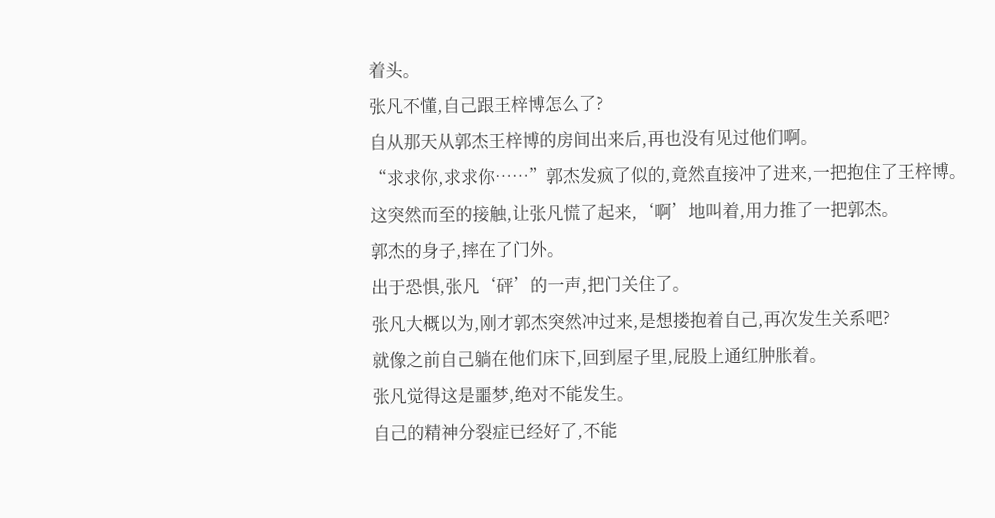着头。
张凡不懂,自己跟王梓博怎么了?
自从那天从郭杰王梓博的房间出来后,再也没有见过他们啊。
“求求你,求求你……”郭杰发疯了似的,竟然直接冲了进来,一把抱住了王梓博。
这突然而至的接触,让张凡慌了起来,‘啊’地叫着,用力推了一把郭杰。
郭杰的身子,摔在了门外。
出于恐惧,张凡‘砰’的一声,把门关住了。
张凡大概以为,刚才郭杰突然冲过来,是想搂抱着自己,再次发生关系吧?
就像之前自己躺在他们床下,回到屋子里,屁股上通红肿胀着。
张凡觉得这是噩梦,绝对不能发生。
自己的精神分裂症已经好了,不能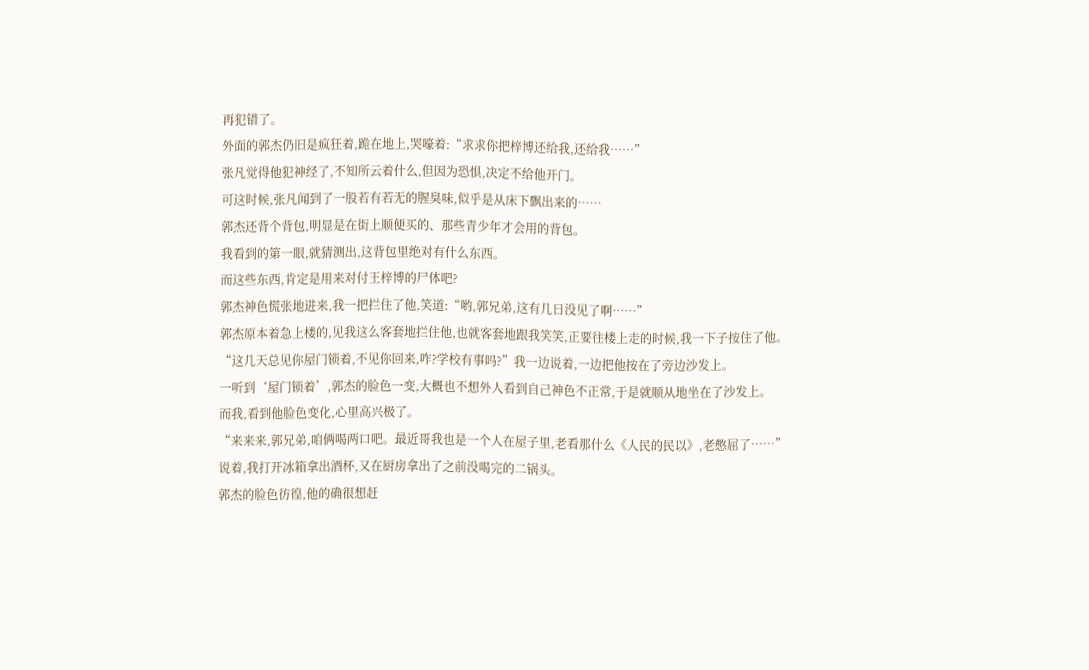再犯错了。
外面的郭杰仍旧是疯狂着,跪在地上,哭嚎着:“求求你把梓博还给我,还给我……”
张凡觉得他犯神经了,不知所云着什么,但因为恐惧,决定不给他开门。
可这时候,张凡闻到了一股若有若无的腥臭味,似乎是从床下飘出来的……
郭杰还背个背包,明显是在街上顺便买的、那些青少年才会用的背包。
我看到的第一眼,就猜测出,这背包里绝对有什么东西。
而这些东西,肯定是用来对付王梓博的尸体吧?
郭杰神色慌张地进来,我一把拦住了他,笑道:“哟,郭兄弟,这有几日没见了啊……”
郭杰原本着急上楼的,见我这么客套地拦住他,也就客套地跟我笑笑,正要往楼上走的时候,我一下子按住了他。
“这几天总见你屋门锁着,不见你回来,咋?学校有事吗?”我一边说着,一边把他按在了旁边沙发上。
一听到‘屋门锁着’,郭杰的脸色一变,大概也不想外人看到自己神色不正常,于是就顺从地坐在了沙发上。
而我,看到他脸色变化,心里高兴极了。
“来来来,郭兄弟,咱俩喝两口吧。最近哥我也是一个人在屋子里,老看那什么《人民的民以》,老憋屈了……”
说着,我打开冰箱拿出酒杯,又在厨房拿出了之前没喝完的二锅头。
郭杰的脸色彷徨,他的确很想赶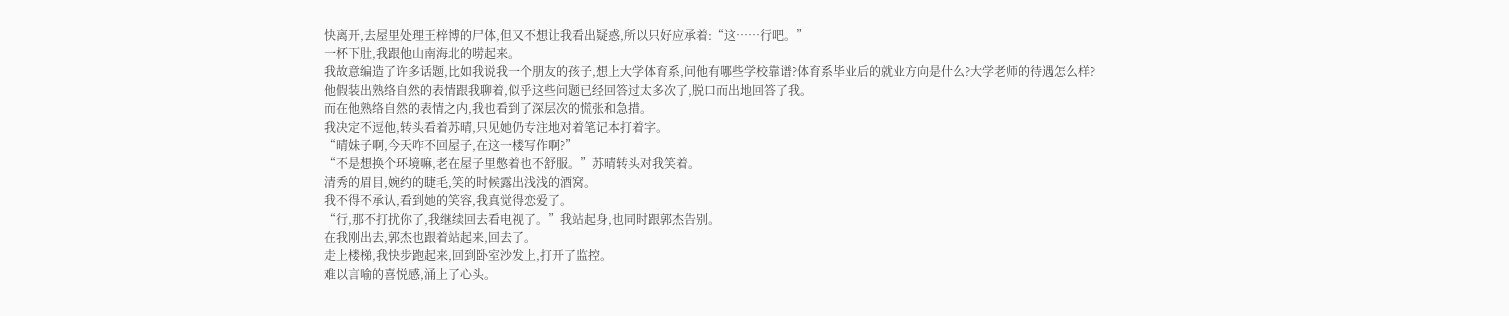快离开,去屋里处理王梓博的尸体,但又不想让我看出疑惑,所以只好应承着:“这……行吧。”
一杯下肚,我跟他山南海北的唠起来。
我故意编造了许多话题,比如我说我一个朋友的孩子,想上大学体育系,问他有哪些学校靠谱?体育系毕业后的就业方向是什么?大学老师的待遇怎么样?
他假装出熟络自然的表情跟我聊着,似乎这些问题已经回答过太多次了,脱口而出地回答了我。
而在他熟络自然的表情之内,我也看到了深层次的慌张和急措。
我决定不逗他,转头看着苏晴,只见她仍专注地对着笔记本打着字。
“晴妹子啊,今天咋不回屋子,在这一楼写作啊?”
“不是想换个环境嘛,老在屋子里憋着也不舒服。”苏晴转头对我笑着。
清秀的眉目,婉约的睫毛,笑的时候露出浅浅的酒窝。
我不得不承认,看到她的笑容,我真觉得恋爱了。
“行,那不打扰你了,我继续回去看电视了。”我站起身,也同时跟郭杰告别。
在我刚出去,郭杰也跟着站起来,回去了。
走上楼梯,我快步跑起来,回到卧室沙发上,打开了监控。
难以言喻的喜悦感,涌上了心头。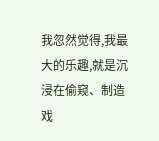我忽然觉得,我最大的乐趣,就是沉浸在偷窥、制造戏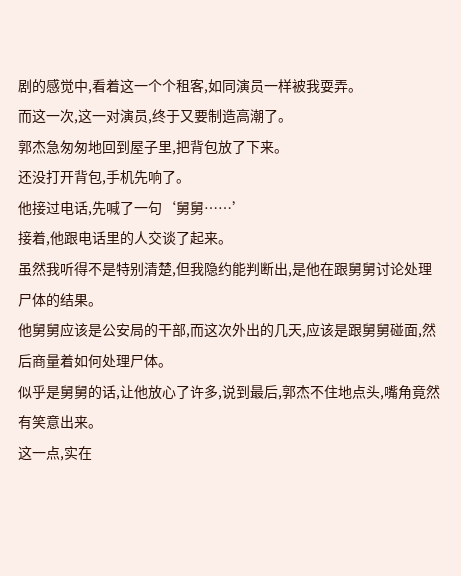剧的感觉中,看着这一个个租客,如同演员一样被我耍弄。
而这一次,这一对演员,终于又要制造高潮了。
郭杰急匆匆地回到屋子里,把背包放了下来。
还没打开背包,手机先响了。
他接过电话,先喊了一句‘舅舅……’
接着,他跟电话里的人交谈了起来。
虽然我听得不是特别清楚,但我隐约能判断出,是他在跟舅舅讨论处理尸体的结果。
他舅舅应该是公安局的干部,而这次外出的几天,应该是跟舅舅碰面,然后商量着如何处理尸体。
似乎是舅舅的话,让他放心了许多,说到最后,郭杰不住地点头,嘴角竟然有笑意出来。
这一点,实在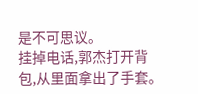是不可思议。
挂掉电话,郭杰打开背包,从里面拿出了手套。